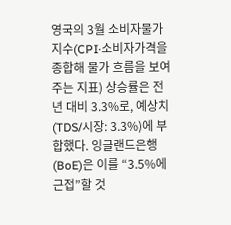영국의 3월 소비자물가지수(CPI·소비자가격을 종합해 물가 흐름을 보여주는 지표) 상승률은 전년 대비 3.3%로, 예상치(TDS/시장: 3.3%)에 부합했다. 잉글랜드은행(BoE)은 이를 “3.5%에 근접”할 것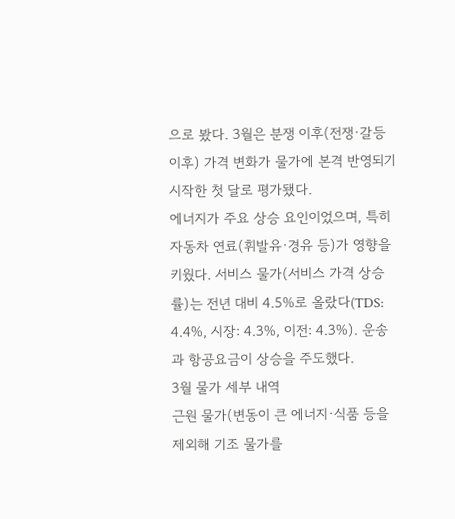으로 봤다. 3월은 분쟁 이후(전쟁·갈등 이후) 가격 변화가 물가에 본격 반영되기 시작한 첫 달로 평가됐다.
에너지가 주요 상승 요인이었으며, 특히 자동차 연료(휘발유·경유 등)가 영향을 키웠다. 서비스 물가(서비스 가격 상승률)는 전년 대비 4.5%로 올랐다(TDS: 4.4%, 시장: 4.3%, 이전: 4.3%). 운송과 항공요금이 상승을 주도했다.
3월 물가 세부 내역
근원 물가(변동이 큰 에너지·식품 등을 제외해 기조 물가를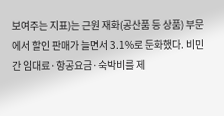보여주는 지표)는 근원 재화(공산품 등 상품) 부문에서 할인 판매가 늘면서 3.1%로 둔화했다. 비민간 임대료·항공요금·숙박비를 제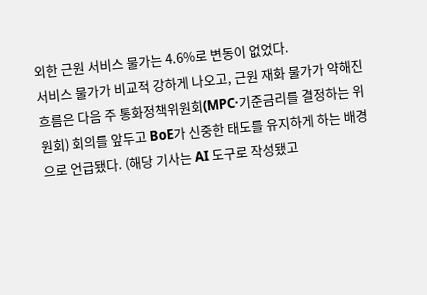외한 근원 서비스 물가는 4.6%로 변동이 없었다.
서비스 물가가 비교적 강하게 나오고, 근원 재화 물가가 약해진 흐름은 다음 주 통화정책위원회(MPC·기준금리를 결정하는 위원회) 회의를 앞두고 BoE가 신중한 태도를 유지하게 하는 배경으로 언급됐다. (해당 기사는 AI 도구로 작성됐고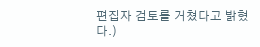편집자 검토를 거쳤다고 밝혔다.)